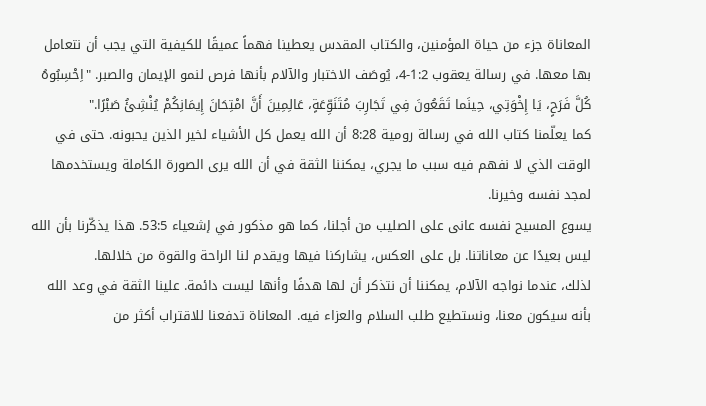المعاناة جزء من حياة المؤمنين، والكتاب المقدس يعطينا فهماً عميقًا للكيفية التي يجب أن نتعامل بها معها. في رسالة يعقوب 1:2-4، يُوصَف الاختبار والآلام بأنها فرص لنمو الإيمان والصبر. "اِحْسِبُوهُ كُلَّ فَرَحٍ، يَا إِخْوَتِي، حِينَما تَقَعُونَ فِي تَجَارِبَ مُتَنَوِّعَةٍ، عَالِمِينَ أَنَّ امْتِحَانَ إِيمَانِكُمْ يُنْشِئُ صَبْرًا."
كما يعلّمنا كتاب الله في رسالة رومية 8:28 أن الله يعمل كل الأشياء لخير الذين يحبونه. حتى في الوقت الذي لا نفهم فيه سبب ما يجري، يمكننا الثقة في أن الله يرى الصورة الكاملة ويستخدمها لمجد نفسه وخيرنا.
يسوع المسيح نفسه عانى على الصليب من أجلنا، كما هو مذكور في إشعياء 53:5. هذا يذكّرنا بأن الله ليس بعيدًا عن معاناتنا. بل على العكس، يشاركنا فيها ويقدم لنا الراحة والقوة من خلالها.
لذلك، عندما نواجه الآلام، يمكننا أن نتذكر أن لها هدفًا وأنها ليست دائمة. علينا الثقة في وعد الله بأنه سيكون معنا، ونستطيع طلب السلام والعزاء فيه. المعاناة تدفعنا للاقتراب أكثر من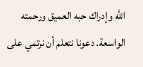الله وإدراك حبه العميق ورحمته الواسعة. دعونا نتعلم أن نرتمي على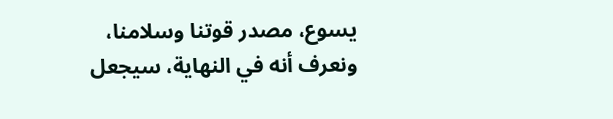يسوع، مصدر قوتنا وسلامنا، ونعرف أنه في النهاية، سيجعل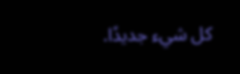كل شيء جديدًا.